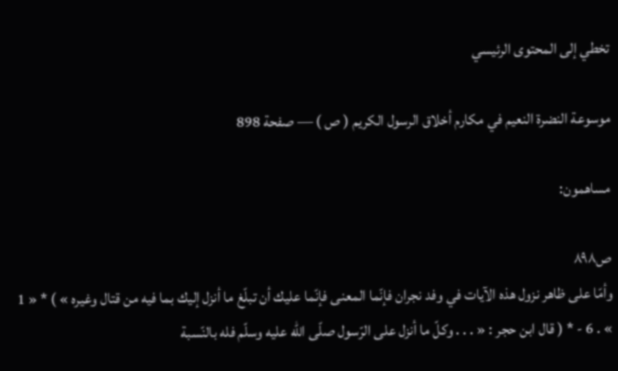تخطي إلى المحتوى الرئيسي

موسوعة النضرة النعيم في مكارم أخلاق الرسول الكريم ( ص ) — صفحة 898

مساهمون:

ص٨٩٨
وأمّا على ظاهر نزول هذه الآيات في وفد نجران فإنّما المعنى فإنّما عليك أن تبلّغ ما أنزل إليك بما فيه من قتال وغيره » ) * « 1 » . 6 - * ( قال ابن حجر : « . . . وكلّ ما أنزل على الرّسول صلّى اللّه عليه وسلّم فله بالنّسبة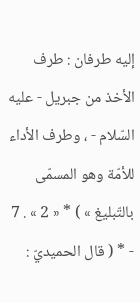إليه طرفان : طرف الأخذ من جبريل - عليه السّلام - ، وطرف الأداء للأمّة وهو المسمّى بالتّبليغ » ) * « 2 » . 7 - * ( قال الحميديّ :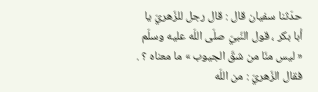حدّثنا سفيان قال : قال رجل للزّهريّ يا أبا بكر ، قول النّبيّ صلّى اللّه عليه وسلّم « ليس منّا من شقّ الجيوب » ما معناه ؟ . فقال الزّهريّ : من اللّه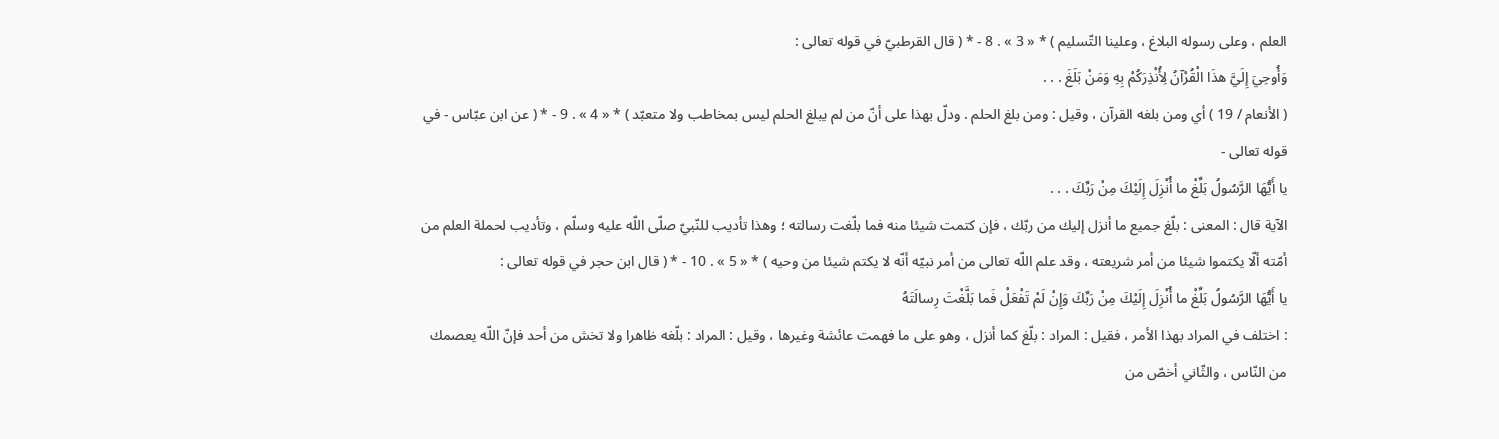العلم ، وعلى رسوله البلاغ ، وعلينا التّسليم ) * « 3 » . 8 - * ( قال القرطبيّ في قوله تعالى :
وَأُوحِيَ إِلَيَّ هذَا الْقُرْآنُ لِأُنْذِرَكُمْ بِهِ وَمَنْ بَلَغَ . . .
( الأنعام / 19 ) أي ومن بلغه القرآن ، وقيل : ومن بلغ الحلم . ودلّ بهذا على أنّ من لم يبلغ الحلم ليس بمخاطب ولا متعبّد ) * « 4 » . 9 - * ( عن ابن عبّاس - في قوله تعالى -
يا أَيُّهَا الرَّسُولُ بَلِّغْ ما أُنْزِلَ إِلَيْكَ مِنْ رَبِّكَ . . .
الآية قال : المعنى : بلّغ جميع ما أنزل إليك من ربّك ، فإن كتمت شيئا منه فما بلّغت رسالته ؛ وهذا تأديب للنّبيّ صلّى اللّه عليه وسلّم ، وتأديب لحملة العلم من أمّته ألّا يكتموا شيئا من أمر شريعته ، وقد علم اللّه تعالى من أمر نبيّه أنّه لا يكتم شيئا من وحيه ) * « 5 » . 10 - * ( قال ابن حجر في قوله تعالى :
يا أَيُّهَا الرَّسُولُ بَلِّغْ ما أُنْزِلَ إِلَيْكَ مِنْ رَبِّكَ وَإِنْ لَمْ تَفْعَلْ فَما بَلَّغْتَ رِسالَتَهُ
: اختلف في المراد بهذا الأمر ، فقيل : المراد : بلّغ كما أنزل ، وهو على ما فهمت عائشة وغيرها ، وقيل : المراد : بلّغه ظاهرا ولا تخش من أحد فإنّ اللّه يعصمك من النّاس ، والثّاني أخصّ من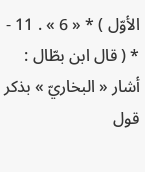الأوّل ) * « 6 » . 11 - * ( قال ابن بطّال : أشار « البخاريّ » بذكر قول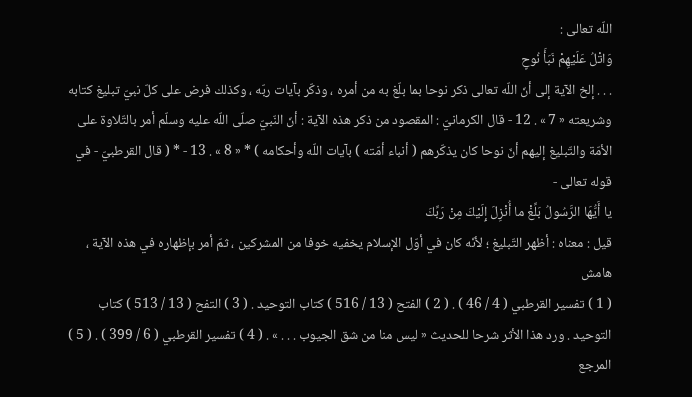اللّه تعالى :
وَاتْلُ عَلَيْهِمْ نَبَأَ نُوحٍ
. . . إلخ الآية إلى أنّ اللّه تعالى ذكر نوحا بما بلّغ به من أمره ، وذكّر بآيات ربّه ، وكذلك فرض على كلّ نبيّ تبليغ كتابه وشريعته « 7 » . 12 - قال الكرمانيّ : المقصود من ذكر هذه الآية : أنّ النّبيّ صلّى اللّه عليه وسلّم أمر بالتّلاوة على الأمّة والتّبليغ إليهم أنّ نوحا كان يذكّرهم ( أنباء أمّته ) بآيات اللّه وأحكامه ) * « 8 » . 13 - * ( قال القرطبيّ - في قوله تعالى -
يا أَيُّهَا الرَّسُولُ بَلِّغْ ما أُنْزِلَ إِلَيْكَ مِنْ رَبِّكَ
قيل : معناه : أظهر التّبليغ ؛ لأنّه كان في أوّل الإسلام يخفيه خوفا من المشركين ، ثمّ أمر بإظهاره في هذه الآية ،
هامش
( 1 ) تفسير القرطبي ( 4 / 46 ) . ( 2 ) الفتح ( 13 / 516 ) كتاب التوحيد . ( 3 ) التفح ( 13 / 513 ) كتاب التوحيد . ورد هذا الأثر شرحا للحديث « ليس منا من شق الجيوب . . . » . ( 4 ) تفسير القرطبي ( 6 / 399 ) . ( 5 ) المرجع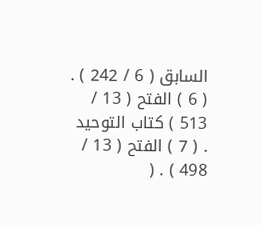السابق ( 6 / 242 ) . ( 6 ) الفتح ( 13 / 513 ) كتاب التوحيد . ( 7 ) الفتح ( 13 / 498 ) . (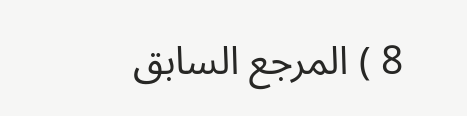8 ) المرجع السابق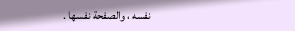نفسه ، والصفحة نفسها .